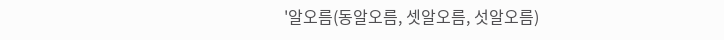'알오름(동알오름, 셋알오름, 섯알오름)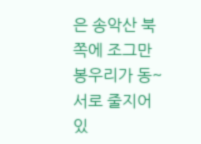은 송악산 북쪽에 조그만 봉우리가 동~서로 줄지어 있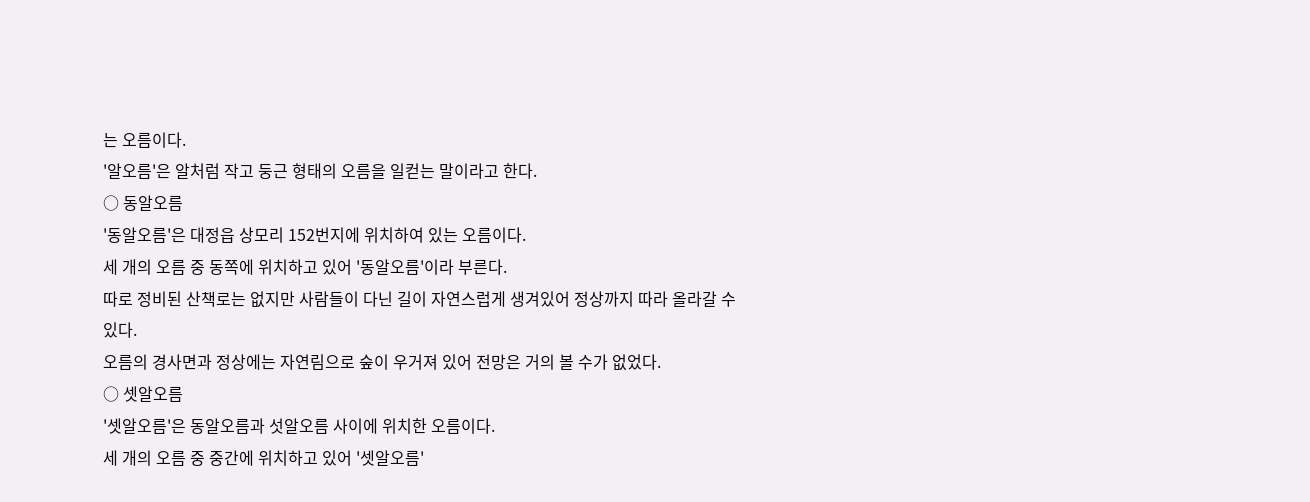는 오름이다.
'알오름'은 알처럼 작고 둥근 형태의 오름을 일컫는 말이라고 한다.
○ 동알오름
'동알오름'은 대정읍 상모리 152번지에 위치하여 있는 오름이다.
세 개의 오름 중 동쪽에 위치하고 있어 '동알오름'이라 부른다.
따로 정비된 산책로는 없지만 사람들이 다닌 길이 자연스럽게 생겨있어 정상까지 따라 올라갈 수 있다.
오름의 경사면과 정상에는 자연림으로 숲이 우거져 있어 전망은 거의 볼 수가 없었다.
○ 셋알오름
'셋알오름'은 동알오름과 섯알오름 사이에 위치한 오름이다.
세 개의 오름 중 중간에 위치하고 있어 '셋알오름'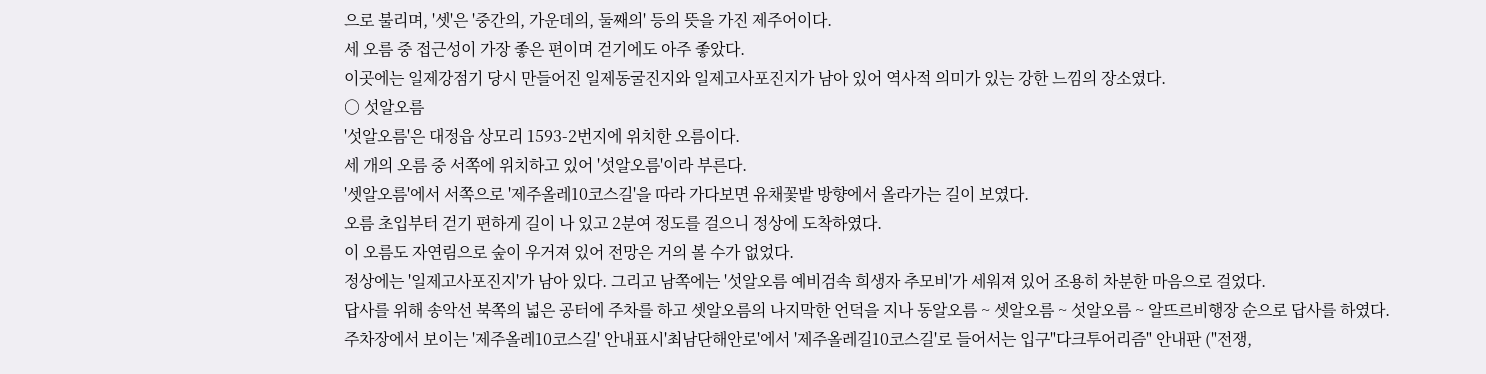으로 불리며, '셋'은 '중간의, 가운데의, 둘째의' 등의 뜻을 가진 제주어이다.
세 오름 중 접근성이 가장 좋은 편이며 걷기에도 아주 좋았다.
이곳에는 일제강점기 당시 만들어진 일제동굴진지와 일제고사포진지가 남아 있어 역사적 의미가 있는 강한 느낌의 장소였다.
○ 섯알오름
'섯알오름'은 대정읍 상모리 1593-2번지에 위치한 오름이다.
세 개의 오름 중 서쪽에 위치하고 있어 '섯알오름'이라 부른다.
'셋알오름'에서 서쪽으로 '제주올레10코스길'을 따라 가다보면 유채꽃밭 방향에서 올라가는 길이 보였다.
오름 초입부터 걷기 편하게 길이 나 있고 2분여 정도를 걸으니 정상에 도착하였다.
이 오름도 자연림으로 숲이 우거져 있어 전망은 거의 볼 수가 없었다.
정상에는 '일제고사포진지'가 남아 있다. 그리고 남쪽에는 '섯알오름 예비검속 희생자 추모비'가 세워져 있어 조용히 차분한 마음으로 걸었다.
답사를 위해 송악선 북쪽의 넓은 공터에 주차를 하고 셋알오름의 나지막한 언덕을 지나 동알오름 ~ 셋알오름 ~ 섯알오름 ~ 알뜨르비행장 순으로 답사를 하였다.주차장에서 보이는 '제주올레10코스길' 안내표시'최남단해안로'에서 '제주올레길10코스길'로 들어서는 입구"다크투어리즘" 안내판 ("전쟁,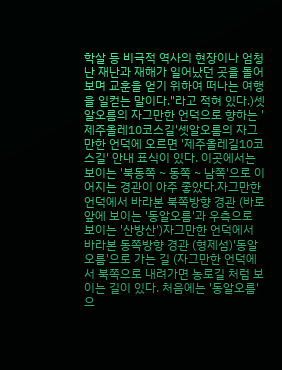학살 등 비극적 역사의 현장이나 엄청난 재난과 재해가 일어났던 곳을 돌어보며 교훈을 얻기 위하여 떠나는 여행을 일컫는 말이다."라고 적혀 있다.)셋알오름의 자그만한 언덕으로 향하는 '제주올레10코스길'셋알오름의 자그만한 언덕에 오르면 '제주올레길10코스길' 안내 표식이 있다. 이곳에서는 보이는 '북동쪽 ~ 동쪽 ~ 남쪽'으로 이어지는 경관이 아주 좋았다.자그만한 언덕에서 바라본 북쪽방향 경관 (바로 앞에 보이는 '동알오름'과 우측으로 보이는 '산방산')자그만한 언덕에서 바라본 동쪽방향 경관 (형제섬)'동알오름'으로 가는 길 (자그만한 언덕에서 북쪽으로 내려가면 농로길 처럼 보이는 길이 있다. 처음에는 '동알오름'으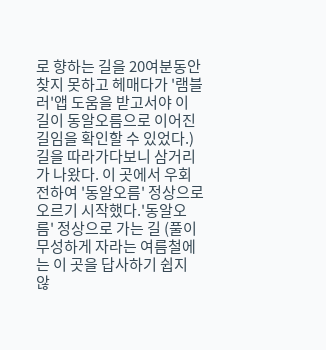로 향하는 길을 20여분동안 찾지 못하고 헤매다가 '램블러'앱 도움을 받고서야 이 길이 동알오름으로 이어진 길임을 확인할 수 있었다.)길을 따라가다보니 삼거리가 나왔다. 이 곳에서 우회전하여 '동알오름' 정상으로 오르기 시작했다.'동알오름' 정상으로 가는 길 (풀이 무성하게 자라는 여름철에는 이 곳을 답사하기 쉽지 않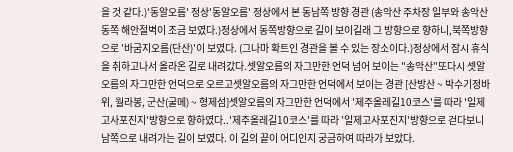을 것 같다.)'동알오름' 정상'동알오름' 정상에서 본 동남쪽 방향 경관 (송악산 주차장 일부와 송악산 동쪽 해안절벽이 조금 보였다.)정상에서 동쪽방향으로 길이 보이길래 그 방향으로 향하니,북쪽방향으로 '바굼지오름(단산)'이 보였다. (그나마 확트인 경관을 볼 수 있는 장소이다.)정상에서 잠시 휴식을 취하고나서 올라온 길로 내려갔다.셋알오름의 자그만한 언덕 넘어 보이는 "송악산"또다시 셋알오름의 자그만한 언덕으로 오르고셋알오름의 자그만한 언덕에서 보이는 경관 [산방산 ~ 박수기정바위, 월라봉, 군산(굴메) ~ 형제섬]셋알오름의 자그만한 언덕에서 '제주올레길10코스'를 따라 '일제고사포진지'방향으로 향하였다..'제주올레길10코스'를 따라 '일제고사포진지'방향으로 걷다보니남쪽으로 내려가는 길이 보였다. 이 길의 끝이 어디인지 궁금하여 따라가 보았다.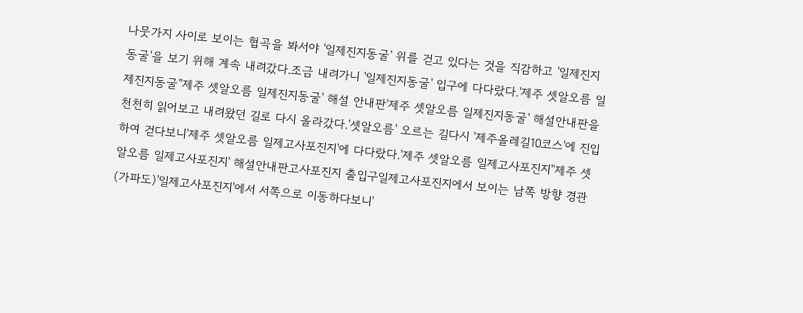나뭇가지 사이로 보이는 협곡을 봐서야 '일제진지동굴' 위를 걷고 있다는 것을 직감하고 '일제진지동굴'을 보기 위해 계속 내려갔다.조금 내려가니 '일제진지동굴' 입구에 다다랐다.'제주 셋알오름 일제진지동굴''제주 셋알오름 일제진지동굴' 해설 안내판'제주 셋알오름 일제진지동굴' 해설안내판을 천천히 읽어보고 내려왔던 길로 다시 올라갔다.'셋알오름' 오르는 길다시 '제주올레길10코스'에 진입하여 걷다보니'제주 셋알오름 일제고사포진지'에 다다랐다.'제주 셋알오름 일제고사포진지''제주 셋알오름 일제고사포진지' 해설안내판고사포진지 출입구일제고사포진지에서 보이는 남쪽 방향 경관 (가파도)'일제고사포진지'에서 서쪽으로 이동하다보니'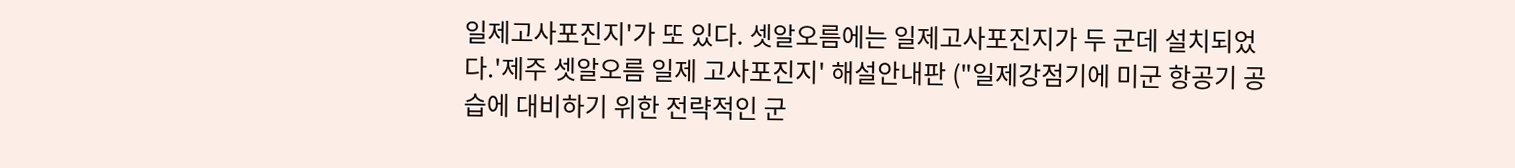일제고사포진지'가 또 있다. 셋알오름에는 일제고사포진지가 두 군데 설치되었다.'제주 셋알오름 일제 고사포진지' 해설안내판 ("일제강점기에 미군 항공기 공습에 대비하기 위한 전략적인 군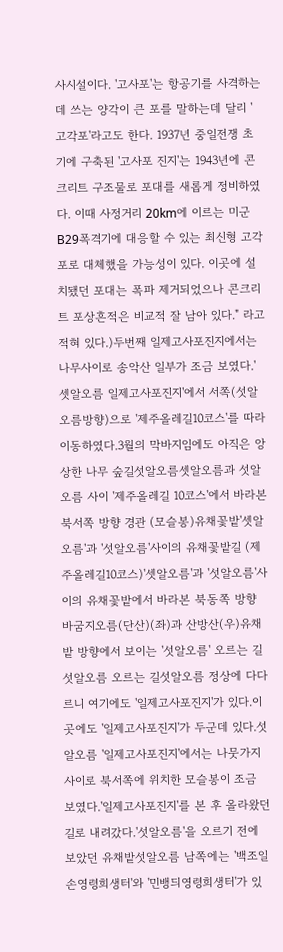사시설이다. '고사포'는 항공기를 사격하는데 쓰는 양각이 큰 포를 말하는데 달리 '고각포'라고도 한다. 1937년 중일전쟁 초기에 구축된 '고사포 진지'는 1943년에 콘크리트 구조물로 포대를 새롭게 정비하였다. 이때 사정거리 20km에 이르는 미군 B29폭격기에 대응할 수 있는 최신형 고각포로 대체했을 가능성이 있다. 이곳에 설치됐던 포대는 폭파 제거되었으나 콘크리트 포상흔적은 비교적 잘 남아 있다." 라고 적혀 있다.)두번째 일제고사포진지에서는 나무사이로 송악산 일부가 조금 보였다.'셋알오름 일제고사포진지'에서 서쪽(섯알오름방향)으로 '제주올레길10코스'를 따라 이동하였다.3월의 막바지임에도 아직은 앙상한 나무 숲길섯알오름셋알오름과 섯알오름 사이 '제주올레길 10코스'에서 바라본 북서쪽 방향 경관 (모슬봉)유채꽃밭'셋알오름'과 '섯알오름'사이의 유채꽃밭길 (제주올레길10코스)'셋알오름'과 '섯알오름'사이의 유채꽃밭에서 바라본 북동쪽 방향 바굼지오름(단산)(좌)과 산방산(우)유채밭 방향에서 보이는 '섯알오름' 오르는 길섯알오름 오르는 길섯알오름 정상에 다다르니 여기에도 '일제고사포진지'가 있다.이 곳에도 '일제고사포진지'가 두군데 있다.섯알오름 '일제고사포진지'에서는 나뭇가지 사이로 북서쪽에 위치한 모슬봉이 조금 보였다.'일제고사포진지'를 본 후 올라왔던 길로 내려갔다.'섯알오름'을 오르기 전에 보았던 유채밭섯알오름 남쪽에는 '백조일손영령희생터'와 '민뱅듸영령희생터'가 있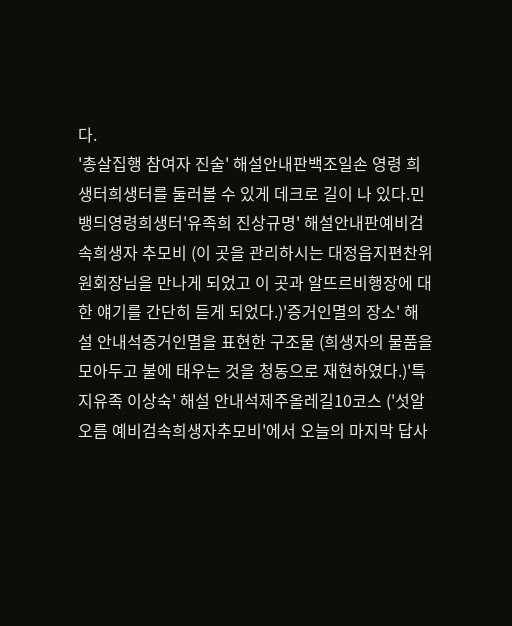다.
'총살집행 참여자 진술' 해설안내판백조일손 영령 희생터희생터를 둘러볼 수 있게 데크로 길이 나 있다.민뱅듸영령희생터'유족희 진상규명' 해설안내판예비검속희생자 추모비 (이 곳을 관리하시는 대정읍지편찬위원회장님을 만나게 되었고 이 곳과 알뜨르비행장에 대한 얘기를 간단히 듣게 되었다.)'증거인멸의 장소' 해설 안내석증거인멸을 표현한 구조물 (희생자의 물품을 모아두고 불에 태우는 것을 청동으로 재현하였다.)'특지유족 이상숙' 해설 안내석제주올레길10코스 ('섯알오름 예비검속희생자추모비'에서 오늘의 마지막 답사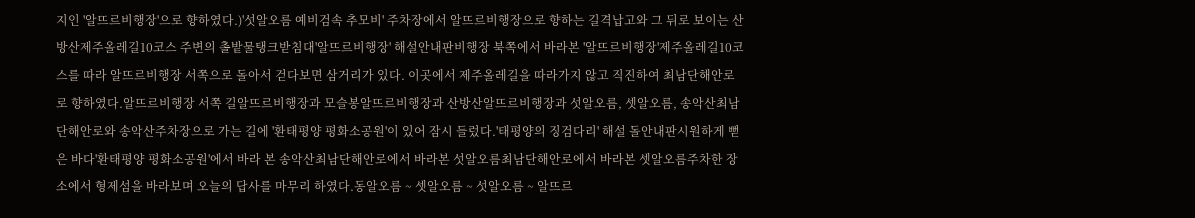지인 '알뜨르비행장'으로 향하였다.)'섯알오름 예비검속 추모비' 주차장에서 알뜨르비행장으로 향하는 길격납고와 그 뒤로 보이는 산방산제주올레길10코스 주변의 촐밭물탱크받침대'알뜨르비행장' 해설안내판비행장 북쪽에서 바라본 '알뜨르비행장'제주올레길10코스를 따라 알뜨르비행장 서쪽으로 돌아서 걷다보면 삼거리가 있다. 이곳에서 제주올레길을 따라가지 않고 직진하여 최남단해안로로 향하였다.알뜨르비행장 서쪽 길알뜨르비행장과 모슬봉알뜨르비행장과 산방산알뜨르비행장과 섯알오름, 셋알오름, 송악산최남단해안로와 송악산주차장으로 가는 길에 '환태평양 평화소공원'이 있어 잠시 들렀다.'태평양의 징검다리' 해설 돌안내판시원하게 뻗은 바다'환태평양 평화소공원'에서 바라 본 송악산최남단해안로에서 바라본 섯알오름최남단해안로에서 바라본 셋알오름주차한 장소에서 형제섬을 바라보며 오늘의 답사를 마무리 하였다.동알오름 ~ 셋알오름 ~ 섯알오름 ~ 알뜨르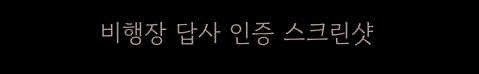비행장 답사 인증 스크린샷